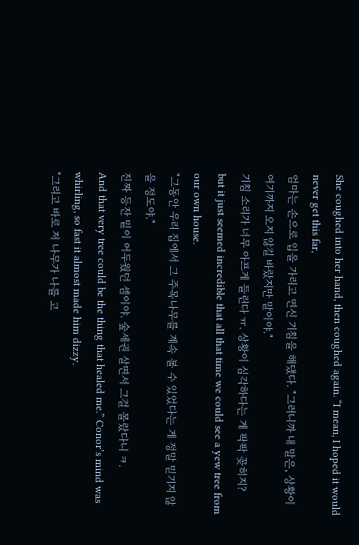She coughed into her hand, then coughed again. “I mean, I hoped it would never get this far,
엄마는 손으로 입을 가리고 연신 기침을 해댔다. "그러니까 내 말은, 상황이 여기까지 오지 않길 바랐지만 말이야."
기침 소리가 너무 아프게 들린다 ㅠ. 상황이 심각하다는 게 팍팍 꽂히지?
but it just seemed incredible that all that time we could see a yew tree from our own house.
"그동안 우리 집에서 그 주목나무를 계속 볼 수 있었다는 게 정말 믿기지 않을 정도야."
진짜 등잔 밑이 어두웠던 셈이야. 숲세권 살면서 그걸 몰랐다니 ㅋ.
And that very tree could be the thing that healed me.” Conor’s mind was whirling, so fast it almost made him dizzy.
"그리고 바로 저 나무가 나를 고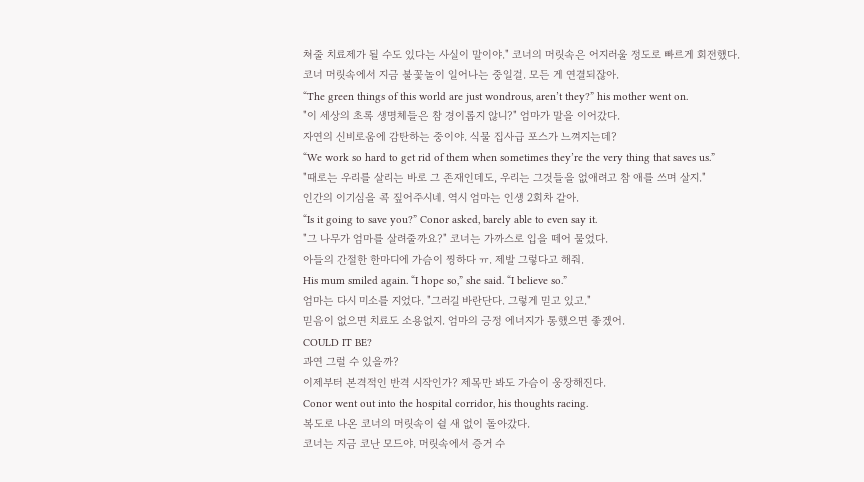쳐줄 치료제가 될 수도 있다는 사실이 말이야." 코너의 머릿속은 어지러울 정도로 빠르게 회전했다.
코너 머릿속에서 지금 불꽃놀이 일어나는 중일걸. 모든 게 연결되잖아.
“The green things of this world are just wondrous, aren’t they?” his mother went on.
"이 세상의 초록 생명체들은 참 경이롭지 않니?" 엄마가 말을 이어갔다.
자연의 신비로움에 감탄하는 중이야. 식물 집사급 포스가 느껴지는데?
“We work so hard to get rid of them when sometimes they’re the very thing that saves us.”
"때로는 우리를 살리는 바로 그 존재인데도, 우리는 그것들을 없애려고 참 애를 쓰며 살지."
인간의 이기심을 콕 짚어주시네. 역시 엄마는 인생 2회차 같아.
“Is it going to save you?” Conor asked, barely able to even say it.
"그 나무가 엄마를 살려줄까요?" 코너는 가까스로 입을 떼어 물었다.
아들의 간절한 한마디에 가슴이 찡하다 ㅠ. 제발 그렇다고 해줘.
His mum smiled again. “I hope so,” she said. “I believe so.”
엄마는 다시 미소를 지었다. "그러길 바란단다. 그렇게 믿고 있고."
믿음이 없으면 치료도 소용없지. 엄마의 긍정 에너지가 통했으면 좋겠어.
COULD IT BE?
과연 그럴 수 있을까?
이제부터 본격적인 반격 시작인가? 제목만 봐도 가슴이 웅장해진다.
Conor went out into the hospital corridor, his thoughts racing.
복도로 나온 코너의 머릿속이 쉴 새 없이 돌아갔다.
코너는 지금 코난 모드야. 머릿속에서 증거 수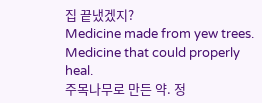집 끝냈겠지?
Medicine made from yew trees. Medicine that could properly heal.
주목나무로 만든 약. 정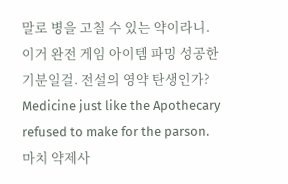말로 병을 고칠 수 있는 약이라니.
이거 완전 게임 아이템 파밍 성공한 기분일걸. 전설의 영약 탄생인가?
Medicine just like the Apothecary refused to make for the parson.
마치 약제사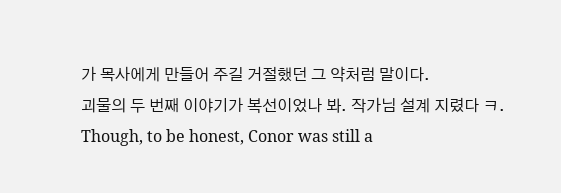가 목사에게 만들어 주길 거절했던 그 약처럼 말이다.
괴물의 두 번째 이야기가 복선이었나 봐. 작가님 설계 지렸다 ㅋ.
Though, to be honest, Conor was still a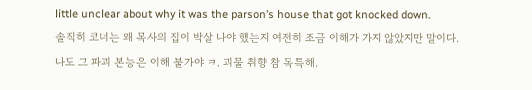little unclear about why it was the parson’s house that got knocked down.
솔직히 코너는 왜 목사의 집이 박살 나야 했는지 여전히 조금 이해가 가지 않았지만 말이다.
나도 그 파괴 본능은 이해 불가야 ㅋ. 괴물 취향 참 독특해.